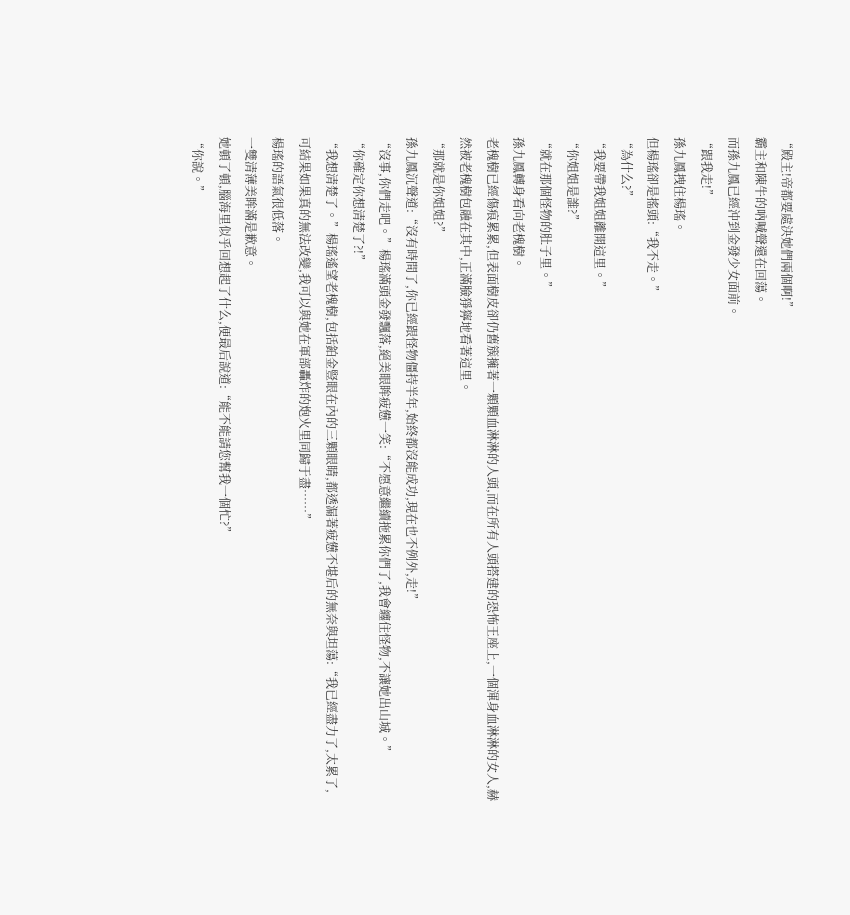“殿主!帝都要處決她們兩個啊!”
霸主和陳牛的吶喊聲還在回蕩。
而孫九鳳已經沖到金發少女面前。
“跟我走!”
孫九鳳拽住楊瑤。
但楊瑤卻是搖頭:“我不走。”
“為什么?”
“我要帶我姐姐離開這里。”
“你姐姐是誰?”
“就在那個怪物的肚子里。”
孫九鳳轉身看向老槐樹。
老槐樹已經傷痕累累,但表面樹皮卻仍舊簇擁著一顆顆血淋淋的人頭,而在所有人頭搭建的恐怖王座上,一個渾身血淋淋的女人,赫然被老槐樹包融在其中,正滿臉猙獰地看著這里。
“那就是你姐姐?”
孫九鳳沉聲道:“沒有時間了,你已經跟怪物僵持半年,始終都沒能成功,現在也不例外,走!”
“沒事,你們走吧。”楊瑤滿頭金發飄落,絕美眼眸疲憊一笑:“不愿意繼續拖累你們了,我會纏住怪物,不讓她出山城。”
“你確定你想清楚了?!”
“我想清楚了。”楊瑤遙望老槐樹,包括鉑金豎眼在內的三顆眼睛,都透漏著疲憊不堪后的無奈與坦蕩:“我已經盡力了,太累了,可結果如果真的無法改變,我可以與她在軍部轟炸的炮火里同歸于盡……”
楊瑤的語氣很低落。
一雙清薄美眸滿是歉意。
她頓了頓,腦海里似乎回想起了什么,便最后說道:“能不能請您幫我一個忙?”
“你說。”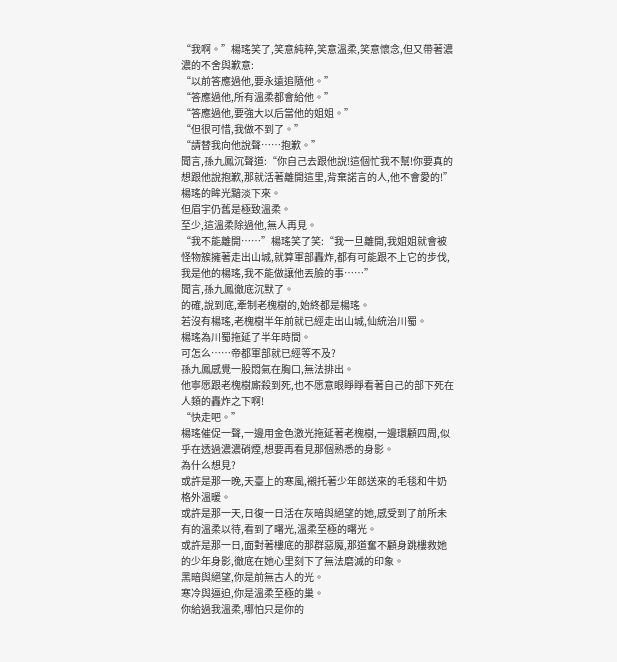“我啊。”楊瑤笑了,笑意純粹,笑意溫柔,笑意懷念,但又帶著濃濃的不舍與歉意:
“以前答應過他,要永遠追隨他。”
“答應過他,所有溫柔都會給他。”
“答應過他,要強大以后當他的姐姐。”
“但很可惜,我做不到了。”
“請替我向他說聲……抱歉。”
聞言,孫九鳳沉聲道:“你自己去跟他說!這個忙我不幫!你要真的想跟他說抱歉,那就活著離開這里,背棄諾言的人,他不會愛的!”
楊瑤的眸光黯淡下來。
但眉宇仍舊是極致溫柔。
至少,這溫柔除過他,無人再見。
“我不能離開……”楊瑤笑了笑:“我一旦離開,我姐姐就會被怪物簇擁著走出山城,就算軍部轟炸,都有可能跟不上它的步伐,我是他的楊瑤,我不能做讓他丟臉的事……”
聞言,孫九鳳徹底沉默了。
的確,說到底,牽制老槐樹的,始終都是楊瑤。
若沒有楊瑤,老槐樹半年前就已經走出山城,仙統治川蜀。
楊瑤為川蜀拖延了半年時間。
可怎么……帝都軍部就已經等不及?
孫九鳳感覺一股悶氣在胸口,無法排出。
他寧愿跟老槐樹廝殺到死,也不愿意眼睜睜看著自己的部下死在人類的轟炸之下啊!
“快走吧。”
楊瑤催促一聲,一邊用金色激光拖延著老槐樹,一邊環顧四周,似乎在透過濃濃硝煙,想要再看見那個熟悉的身影。
為什么想見?
或許是那一晚,天臺上的寒風,襯托著少年郎送來的毛毯和牛奶格外溫暖。
或許是那一天,日復一日活在灰暗與絕望的她,感受到了前所未有的溫柔以待,看到了曙光,溫柔至極的曙光。
或許是那一日,面對著樓底的那群惡魔,那道奮不顧身跳樓救她的少年身影,徹底在她心里刻下了無法磨滅的印象。
黑暗與絕望,你是前無古人的光。
寒冷與逼迫,你是溫柔至極的巢。
你給過我溫柔,哪怕只是你的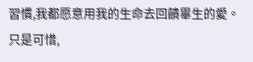習慣,我都愿意用我的生命去回饋畢生的愛。
只是可惜,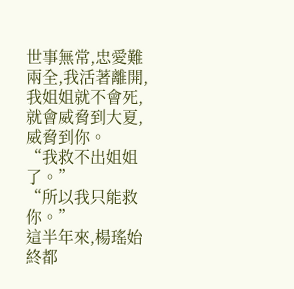世事無常,忠愛難兩全,我活著離開,我姐姐就不會死,就會威脅到大夏,威脅到你。
“我救不出姐姐了。”
“所以我只能救你。”
這半年來,楊瑤始終都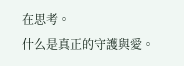在思考。
什么是真正的守護與愛。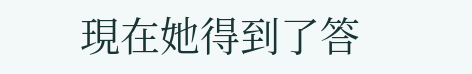現在她得到了答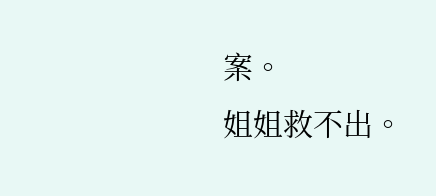案。
姐姐救不出。